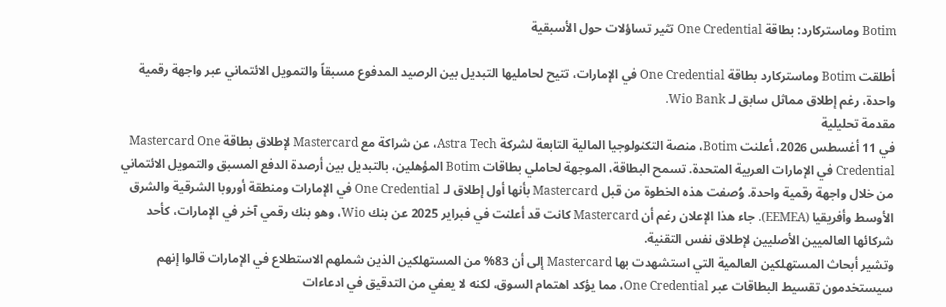Botim وماستركارد: بطاقة One Credential تثير تساؤلات حول الأسبقية

أطلقت Botim وماستركارد بطاقة One Credential في الإمارات، تتيح لحامليها التبديل بين الرصيد المدفوع مسبقاً والتمويل الائتماني عبر واجهة رقمية واحدة، رغم إطلاق مماثل سابق لـ Wio Bank.
مقدمة تحليلية
في 11 أغسطس 2026، أعلنت Botim، منصة التكنولوجيا المالية التابعة لشركة Astra Tech، عن شراكة مع Mastercard لإطلاق بطاقة Mastercard One Credential في الإمارات العربية المتحدة. تسمح البطاقة، الموجهة لحاملي بطاقات Botim المؤهلين، بالتبديل بين أرصدة الدفع المسبق والتمويل الائتماني من خلال واجهة رقمية واحدة. وُصفت هذه الخطوة من قبل Mastercard بأنها أول إطلاق لـ One Credential في الإمارات ومنطقة أوروبا الشرقية والشرق الأوسط وأفريقيا (EEMEA). جاء هذا الإعلان رغم أن Mastercard كانت قد أعلنت في فبراير 2025 عن بنك Wio، وهو بنك رقمي آخر في الإمارات، كأحد شركائها العالميين الأصليين لإطلاق نفس التقنية.
وتشير أبحاث المستهلكين العالمية التي استشهدت بها Mastercard إلى أن 83% من المستهلكين الذين شملهم الاستطلاع في الإمارات قالوا إنهم سيستخدمون تقسيط البطاقات عبر One Credential، مما يؤكد اهتمام السوق، لكنه لا يعفي من التدقيق في ادعاءات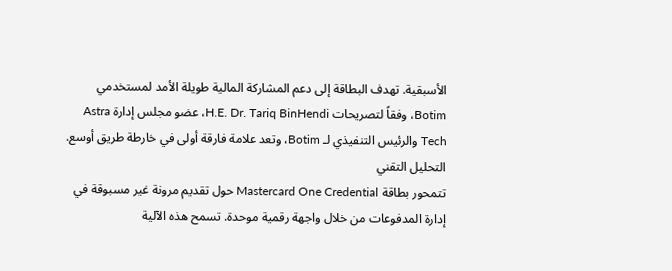الأسبقية. تهدف البطاقة إلى دعم المشاركة المالية طويلة الأمد لمستخدمي Botim، وفقاً لتصريحات H.E. Dr. Tariq BinHendi، عضو مجلس إدارة Astra Tech والرئيس التنفيذي لـ Botim، وتعد علامة فارقة أولى في خارطة طريق أوسع.
التحليل التقني
تتمحور بطاقة Mastercard One Credential حول تقديم مرونة غير مسبوقة في إدارة المدفوعات من خلال واجهة رقمية موحدة. تسمح هذه الآلية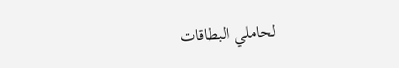لحاملي البطاقات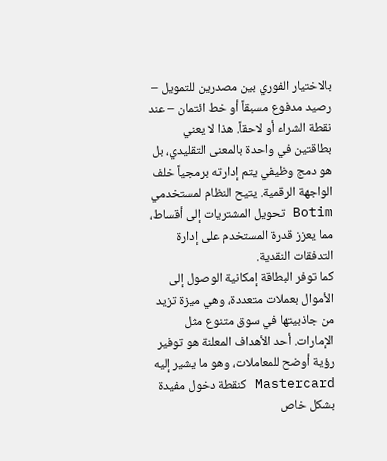بالاختيار الفوري بين مصدرين للتمويل – رصيد مدفوع مسبقاً أو خط ائتمان – عند نقطة الشراء أو لاحقاً. هذا لا يعني بطاقتين في واحدة بالمعنى التقليدي، بل هو دمج وظيفي يتم إدارته برمجياً خلف الواجهة الرقمية. يتيح النظام لمستخدمي Botim تحويل المشتريات إلى أقساط، مما يعزز قدرة المستخدم على إدارة التدفقات النقدية.
كما توفر البطاقة إمكانية الوصول إلى الأموال بعملات متعددة، وهي ميزة تزيد من جاذبيتها في سوق متنوع مثل الإمارات. أحد الأهداف المعلنة هو توفير رؤية أوضح للمعاملات، وهو ما يشير إليه Mastercard كنقطة دخول مفيدة بشكل خاص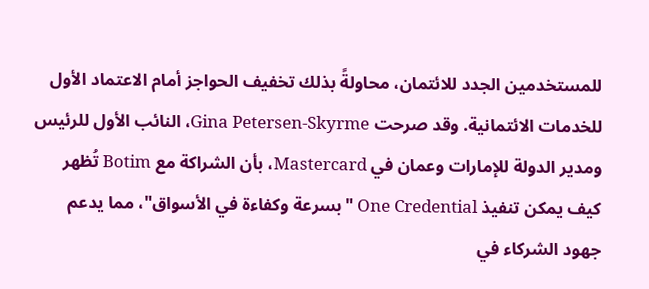للمستخدمين الجدد للائتمان، محاولةً بذلك تخفيف الحواجز أمام الاعتماد الأول للخدمات الائتمانية. وقد صرحت Gina Petersen-Skyrme، النائب الأول للرئيس ومدير الدولة للإمارات وعمان في Mastercard، بأن الشراكة مع Botim تُظهر كيف يمكن تنفيذ One Credential "بسرعة وكفاءة في الأسواق"، مما يدعم جهود الشركاء في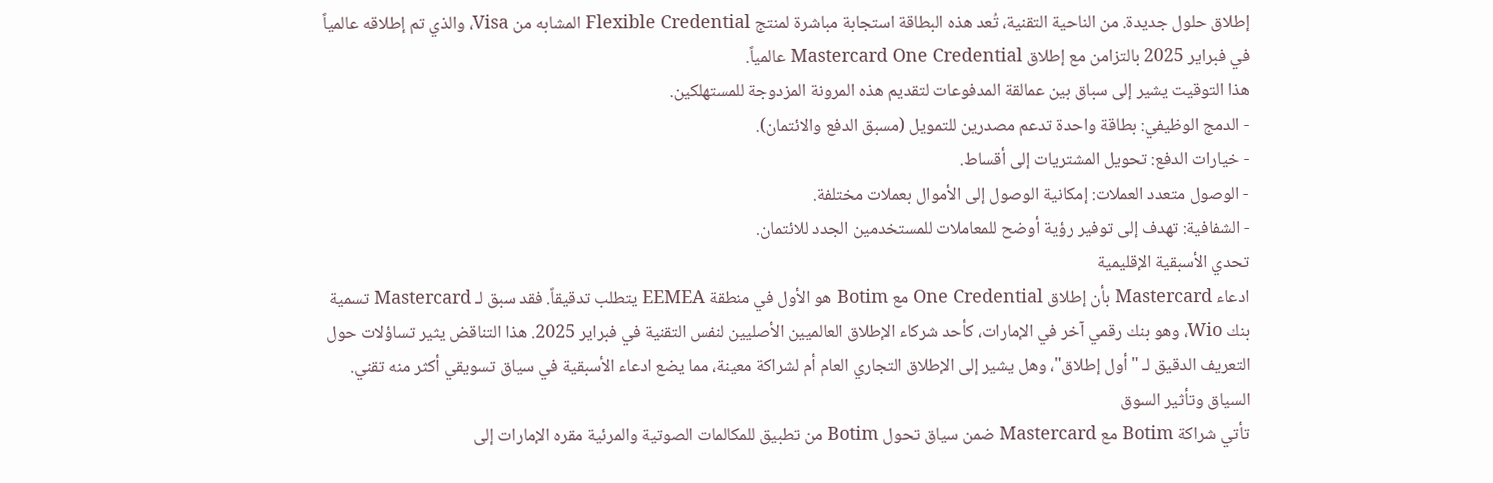إطلاق حلول جديدة. من الناحية التقنية، تُعد هذه البطاقة استجابة مباشرة لمنتج Flexible Credential المشابه من Visa، والذي تم إطلاقه عالمياً في فبراير 2025 بالتزامن مع إطلاق Mastercard One Credential عالمياً.
هذا التوقيت يشير إلى سباق بين عمالقة المدفوعات لتقديم هذه المرونة المزدوجة للمستهلكين.
- الدمج الوظيفي: بطاقة واحدة تدعم مصدرين للتمويل (مسبق الدفع والائتمان).
- خيارات الدفع: تحويل المشتريات إلى أقساط.
- الوصول متعدد العملات: إمكانية الوصول إلى الأموال بعملات مختلفة.
- الشفافية: تهدف إلى توفير رؤية أوضح للمعاملات للمستخدمين الجدد للائتمان.
تحدي الأسبقية الإقليمية
ادعاء Mastercard بأن إطلاق One Credential مع Botim هو الأول في منطقة EEMEA يتطلب تدقيقاً. فقد سبق لـ Mastercard تسمية بنك Wio، وهو بنك رقمي آخر في الإمارات، كأحد شركاء الإطلاق العالميين الأصليين لنفس التقنية في فبراير 2025. هذا التناقض يثير تساؤلات حول التعريف الدقيق لـ "أول إطلاق"، وهل يشير إلى الإطلاق التجاري العام أم لشراكة معينة، مما يضع ادعاء الأسبقية في سياق تسويقي أكثر منه تقني.
السياق وتأثير السوق
تأتي شراكة Botim مع Mastercard ضمن سياق تحول Botim من تطبيق للمكالمات الصوتية والمرئية مقره الإمارات إلى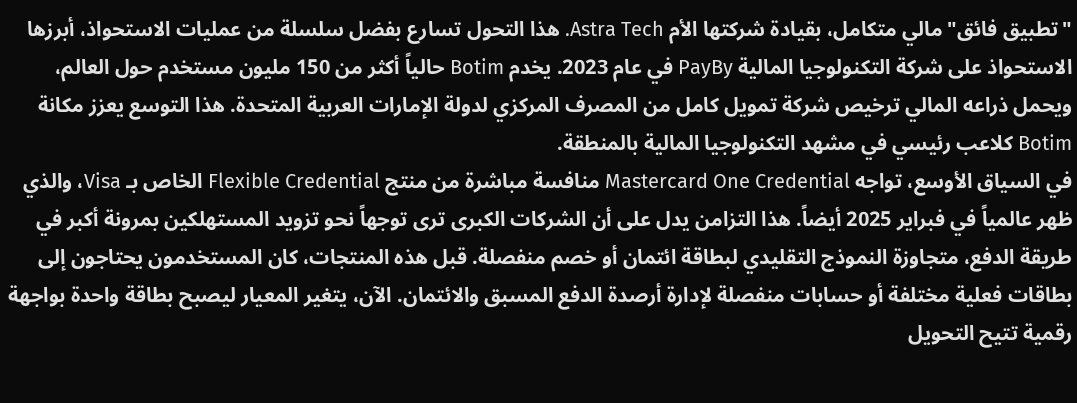"تطبيق فائق" مالي متكامل، بقيادة شركتها الأم Astra Tech. هذا التحول تسارع بفضل سلسلة من عمليات الاستحواذ، أبرزها الاستحواذ على شركة التكنولوجيا المالية PayBy في عام 2023. يخدم Botim حالياً أكثر من 150 مليون مستخدم حول العالم، ويحمل ذراعه المالي ترخيص شركة تمويل كامل من المصرف المركزي لدولة الإمارات العربية المتحدة. هذا التوسع يعزز مكانة Botim كلاعب رئيسي في مشهد التكنولوجيا المالية بالمنطقة.
في السياق الأوسع، تواجه Mastercard One Credential منافسة مباشرة من منتج Flexible Credential الخاص بـ Visa، والذي ظهر عالمياً في فبراير 2025 أيضاً. هذا التزامن يدل على أن الشركات الكبرى ترى توجهاً نحو تزويد المستهلكين بمرونة أكبر في طريقة الدفع، متجاوزة النموذج التقليدي لبطاقة ائتمان أو خصم منفصلة. قبل هذه المنتجات، كان المستخدمون يحتاجون إلى بطاقات فعلية مختلفة أو حسابات منفصلة لإدارة أرصدة الدفع المسبق والائتمان. الآن، يتغير المعيار ليصبح بطاقة واحدة بواجهة رقمية تتيح التحويل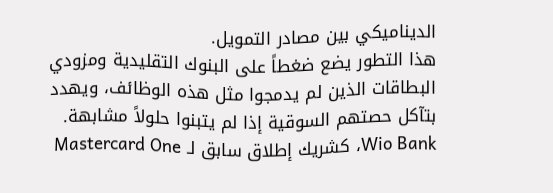الديناميكي بين مصادر التمويل.
هذا التطور يضع ضغطاً على البنوك التقليدية ومزودي البطاقات الذين لم يدمجوا مثل هذه الوظائف، ويهدد بتآكل حصتهم السوقية إذا لم يتبنوا حلولاً مشابهة. Wio Bank، كشريك إطلاق سابق لـ Mastercard One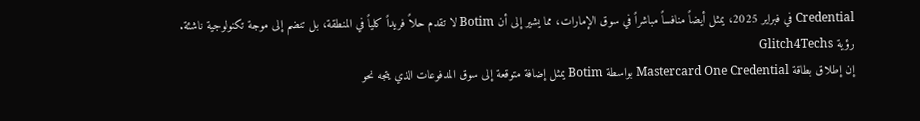Credential في فبراير 2025، يمثل أيضاً منافساً مباشراً في سوق الإمارات، مما يشير إلى أن Botim لا تقدم حلاً فريداً كلياً في المنطقة، بل تنضم إلى موجة تكنولوجية ناشئة.
رؤية Glitch4Techs
إن إطلاق بطاقة Mastercard One Credential بواسطة Botim يمثل إضافة متوقعة إلى سوق المدفوعات الذي يتجه نحو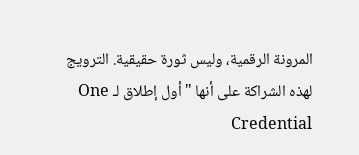المرونة الرقمية، وليس ثورة حقيقية. الترويج لهذه الشراكة على أنها "أول إطلاق لـ One Credential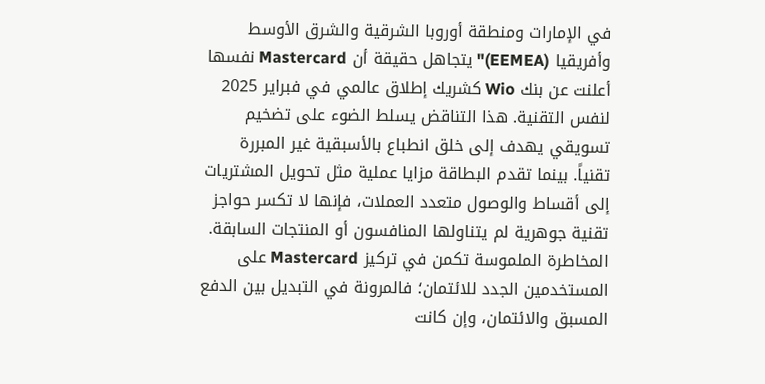في الإمارات ومنطقة أوروبا الشرقية والشرق الأوسط وأفريقيا (EEMEA)" يتجاهل حقيقة أن Mastercard نفسها أعلنت عن بنك Wio كشريك إطلاق عالمي في فبراير 2025 لنفس التقنية. هذا التناقض يسلط الضوء على تضخيم تسويقي يهدف إلى خلق انطباع بالأسبقية غير المبررة تقنياً. بينما تقدم البطاقة مزايا عملية مثل تحويل المشتريات إلى أقساط والوصول متعدد العملات، فإنها لا تكسر حواجز تقنية جوهرية لم يتناولها المنافسون أو المنتجات السابقة.
المخاطرة الملموسة تكمن في تركيز Mastercard على المستخدمين الجدد للائتمان؛ فالمرونة في التبديل بين الدفع المسبق والائتمان، وإن كانت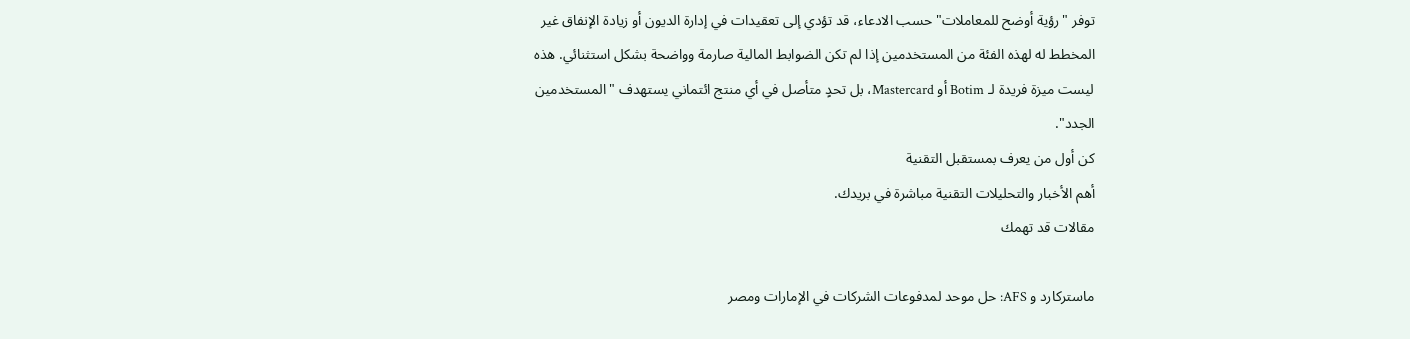توفر "رؤية أوضح للمعاملات" حسب الادعاء، قد تؤدي إلى تعقيدات في إدارة الديون أو زيادة الإنفاق غير المخطط له لهذه الفئة من المستخدمين إذا لم تكن الضوابط المالية صارمة وواضحة بشكل استثنائي. هذه ليست ميزة فريدة لـ Botim أو Mastercard، بل تحدٍ متأصل في أي منتج ائتماني يستهدف "المستخدمين الجدد".
كن أول من يعرف بمستقبل التقنية
أهم الأخبار والتحليلات التقنية مباشرة في بريدك.
مقالات قد تهمك

ماستركارد و AFS: حل موحد لمدفوعات الشركات في الإمارات ومصر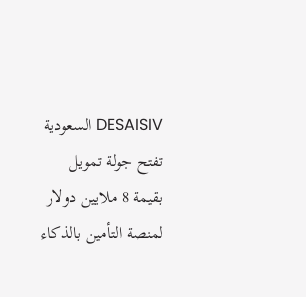DESAISIV السعودية تفتح جولة تمويل بقيمة 8 ملايين دولار لمنصة التأمين بالذكاء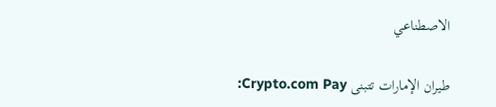الاصطناعي

طيران الإمارات تتبنى Crypto.com Pay: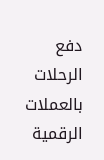دفع الرحلات بالعملات الرقمية